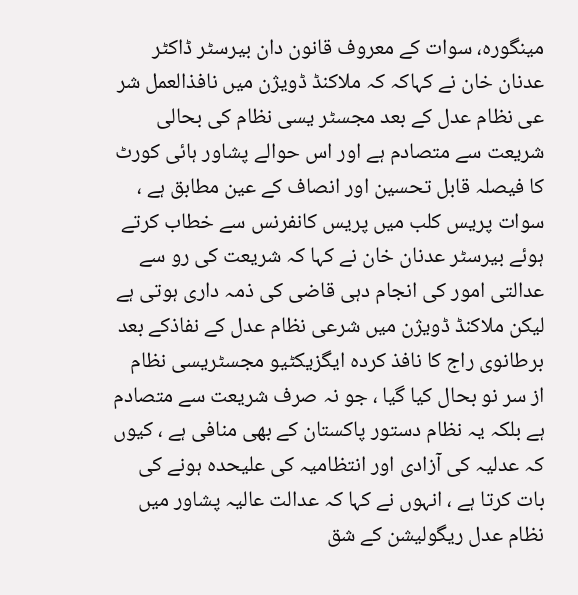مینگورہ، سوات کے معروف قانون دان بیرسٹر ڈاکٹر عدنان خان نے کہاکہ کہ ملاکنڈ ڈویژن میں نافذالعمل شر عی نظام عدل کے بعد مجسٹر یسی نظام کی بحالی شریعت سے متصادم ہے اور اس حوالے پشاور ہائی کورٹ کا فیصلہ قابل تحسین اور انصاف کے عین مطابق ہے ، سوات پریس کلب میں پریس کانفرنس سے خطاب کرتے ہوئے بیرسٹر عدنان خان نے کہا کہ شریعت کی رو سے عدالتی امور کی انجام دہی قاضی کی ذمہ داری ہوتی ہے لیکن ملاکنڈ ڈویژن میں شرعی نظام عدل کے نفاذکے بعد برطانوی راج کا نافذ کردہ ایگزیکٹیو مجسٹریسی نظام از سر نو بحال کیا گیا ، جو نہ صرف شریعت سے متصادم ہے بلکہ یہ نظام دستور پاکستان کے بھی منافی ہے ، کیوں کہ عدلیہ کی آزادی اور انتظامیہ کی علیحدہ ہونے کی بات کرتا ہے ، انہوں نے کہا کہ عدالت عالیہ پشاور میں نظام عدل ریگولیشن کے شق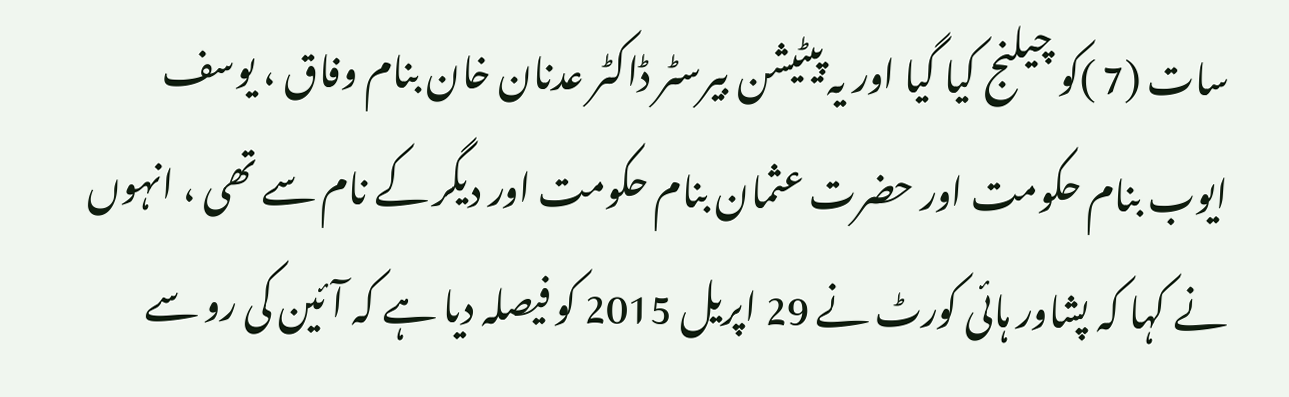سات (7 )کو چیلنج کیا گیا اور یہ پیٹیشن بیرسٹر ڈاکٹر عدنان خان بنام وفاق ، یوسف ایوب بنام حکومت اور حضرت عثمان بنام حکومت اور دیگر کے نام سے تھی ، انہوں نے کہا کہ پشاور ہائی کورٹ نے 29 اپریل 2015 کو فیصلہ دیا ہے کہ آئین کی رو سے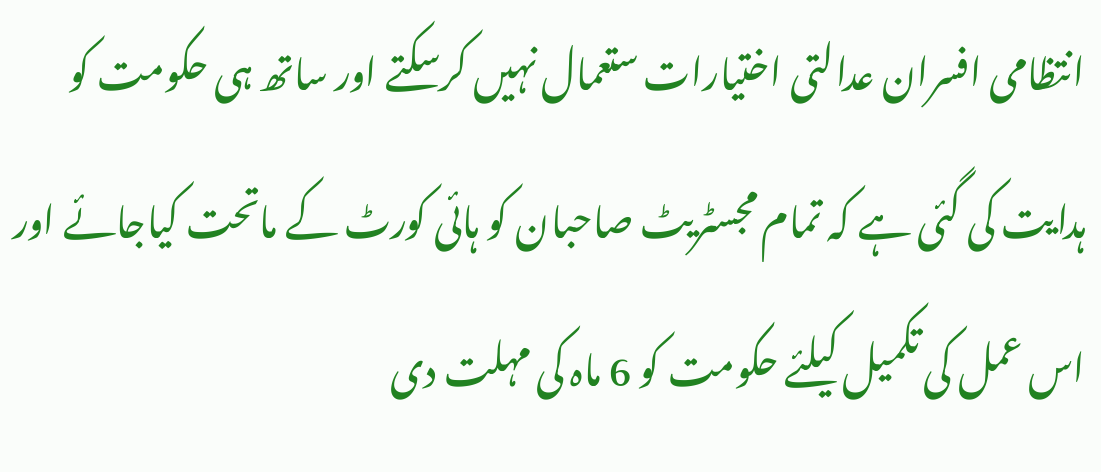انتظامی افسران عدالتی اختیارات ستعمال نہیں کرسکتے اور ساتھ ہی حکومت کو ہدایت کی گئی ہے کہ تمام مجسٹریٹ صاحبان کو ہائی کورٹ کے ماتحت کیاجائے اور اس عمل کی تکمیل کیلئے حکومت کو 6 ماہ کی مہلت دی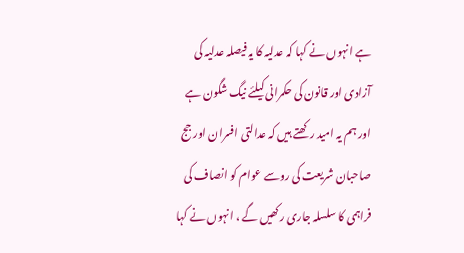ہے انہوں نے کہا کہ عدلیہ کا یہ فیصلہ عدلیہ کی آزادی اور قانون کی حکمرانی کیلئے نیگ شگون ہے اور ہم یہ امید رکھتے ہیں کہ عدالتی افسران اور جج صاحبان شریعت کی روسے عوام کو انصاف کی فراہمی کا سلسلہ جاری رکھیں گے ، انہوں نے کہا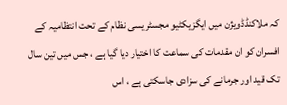کہ ملاکنڈڈویژن میں ایگزیکٹیو مجسٹریسی نظام کے تحت انتظامیہ کے افسران کو ان مقدمات کی سماعت کا اختیار دیا گیا ہے ، جس میں تین سال تک قید اور جرمانے کی سزادی جاسکتی ہے ، اس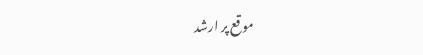موقع پر ارشد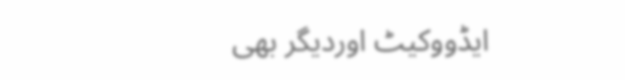ایڈووکیٹ اوردیگر بھی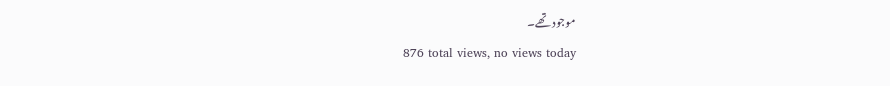موجود تھے۔
876 total views, no views today